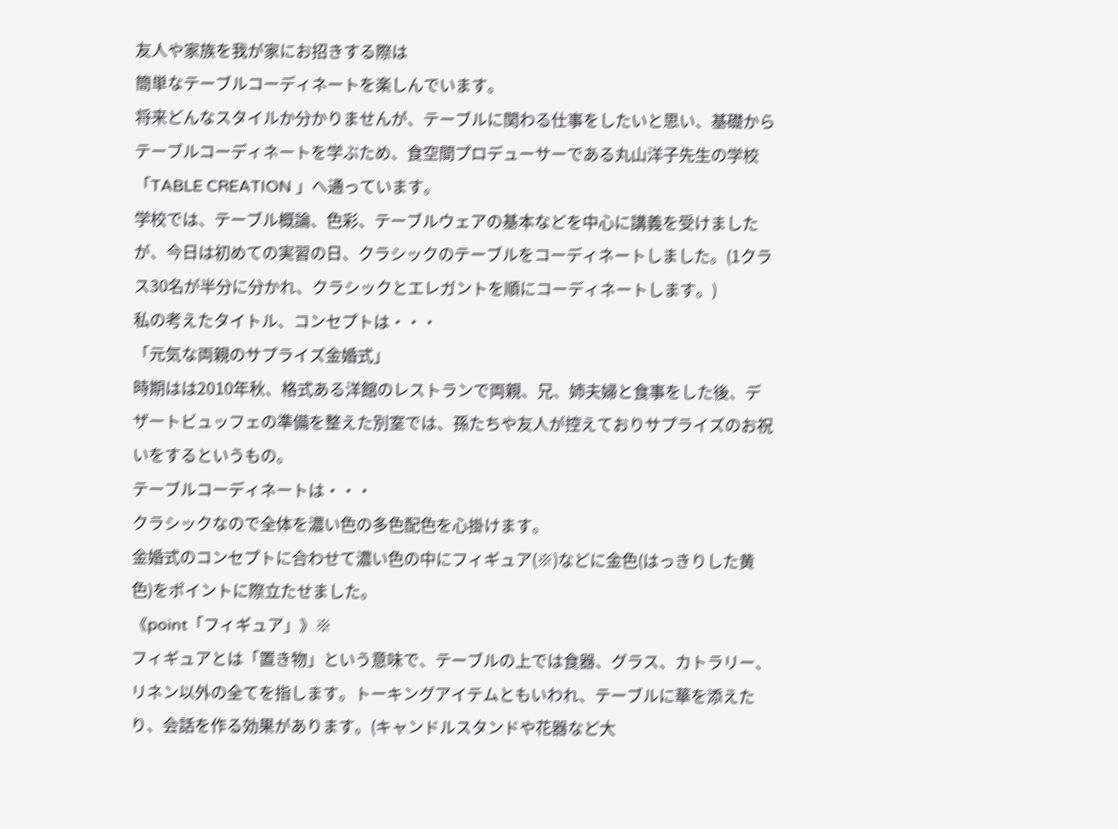友人や家族を我が家にお招きする際は
簡単なテーブルコーディネートを楽しんでいます。
将来どんなスタイルか分かりませんが、テーブルに関わる仕事をしたいと思い、基礎からテーブルコーディネートを学ぶため、食空間プロデューサーである丸山洋子先生の学校「TABLE CREATION 」へ通っています。
学校では、テーブル概論、色彩、テーブルウェアの基本などを中心に講義を受けましたが、今日は初めての実習の日、クラシックのテーブルをコーディネートしました。(1クラス30名が半分に分かれ、クラシックとエレガントを順にコーディネートします。)
私の考えたタイトル、コンセプトは・・・
「元気な両親のサプライズ金婚式」
時期はは2010年秋、格式ある洋館のレストランで両親、兄、姉夫婦と食事をした後、デザートビュッフェの準備を整えた別室では、孫たちや友人が控えておりサプライズのお祝いをするというもの。
テーブルコーディネートは・・・
クラシックなので全体を濃い色の多色配色を心掛けます。
金婚式のコンセプトに合わせて濃い色の中にフィギュア(※)などに金色(はっきりした黄色)をポイントに際立たせました。
《point「フィギュア」》※
フィギュアとは「置き物」という意味で、テーブルの上では食器、グラス、カトラリー、リネン以外の全てを指します。トーキングアイテムともいわれ、テーブルに華を添えたり、会話を作る効果があります。(キャンドルスタンドや花器など大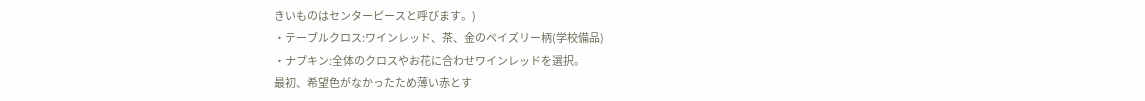きいものはセンターピースと呼びます。)
・テーブルクロス:ワインレッド、茶、金のペイズリー柄(学校備品)
・ナプキン:全体のクロスやお花に合わせワインレッドを選択。
最初、希望色がなかったため薄い赤とす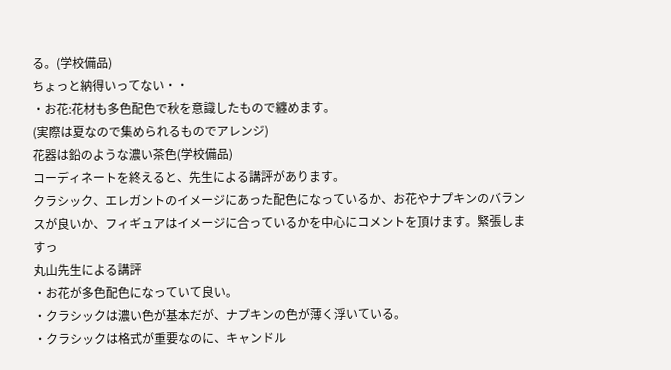る。(学校備品)
ちょっと納得いってない・・
・お花:花材も多色配色で秋を意識したもので纏めます。
(実際は夏なので集められるものでアレンジ)
花器は鉛のような濃い茶色(学校備品)
コーディネートを終えると、先生による講評があります。
クラシック、エレガントのイメージにあった配色になっているか、お花やナプキンのバランスが良いか、フィギュアはイメージに合っているかを中心にコメントを頂けます。緊張しますっ
丸山先生による講評
・お花が多色配色になっていて良い。
・クラシックは濃い色が基本だが、ナプキンの色が薄く浮いている。
・クラシックは格式が重要なのに、キャンドル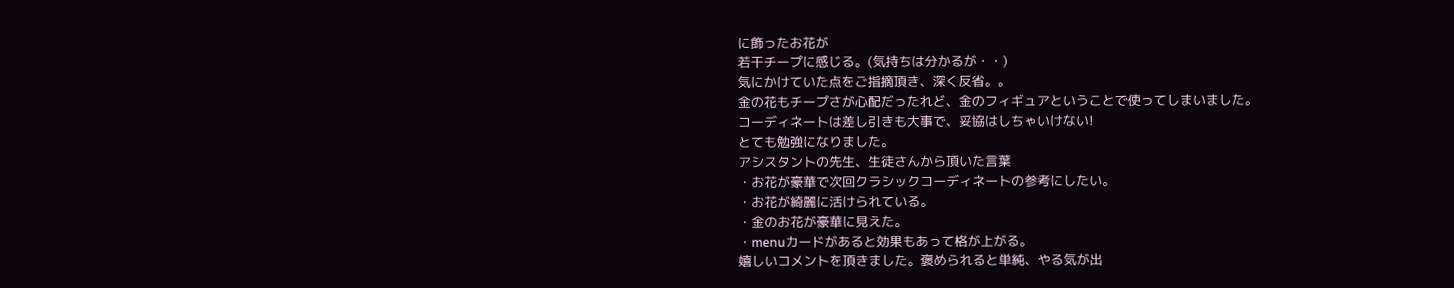に飾ったお花が
若干チープに感じる。(気持ちは分かるが・・)
気にかけていた点をご指摘頂き、深く反省。。
金の花もチープさが心配だったれど、金のフィギュアということで使ってしまいました。
コーディネートは差し引きも大事で、妥協はしちゃいけない!
とても勉強になりました。
アシスタントの先生、生徒さんから頂いた言葉
・お花が豪華で次回クラシックコーディネートの参考にしたい。
・お花が綺麗に活けられている。
・金のお花が豪華に見えた。
・menuカードがあると効果もあって格が上がる。
嬉しいコメントを頂きました。褒められると単純、やる気が出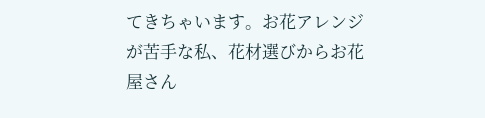てきちゃいます。お花アレンジが苦手な私、花材選びからお花屋さん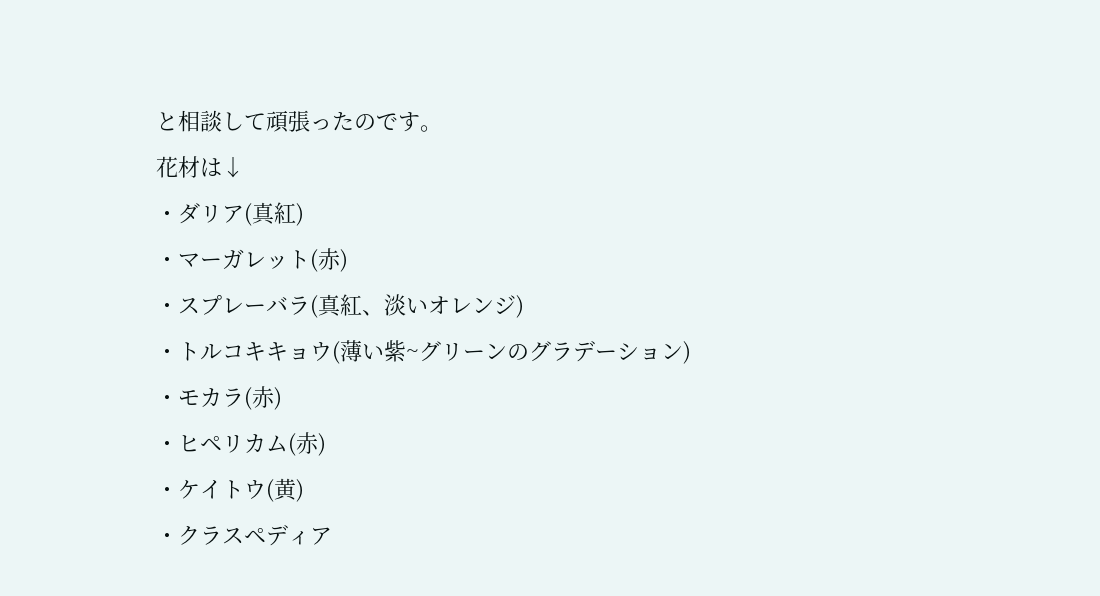と相談して頑張ったのです。
花材は↓
・ダリア(真紅)
・マーガレット(赤)
・スプレーバラ(真紅、淡いオレンジ)
・トルコキキョウ(薄い紫~グリーンのグラデーション)
・モカラ(赤)
・ヒペリカム(赤)
・ケイトウ(黄)
・クラスペディア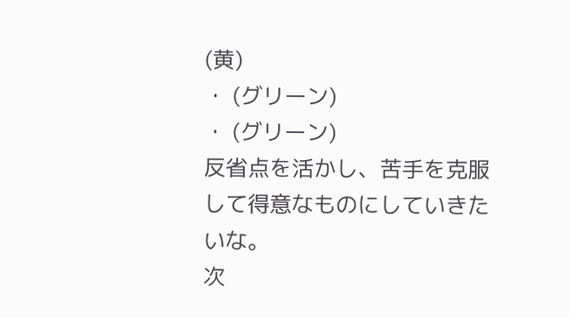(黄)
・ (グリーン)
・ (グリーン)
反省点を活かし、苦手を克服して得意なものにしていきたいな。
次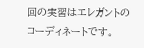回の実習はエレガントのコーディネートです。